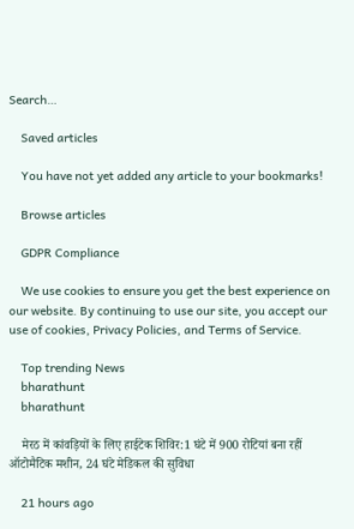Search…

    Saved articles

    You have not yet added any article to your bookmarks!

    Browse articles

    GDPR Compliance

    We use cookies to ensure you get the best experience on our website. By continuing to use our site, you accept our use of cookies, Privacy Policies, and Terms of Service.

    Top trending News
    bharathunt
    bharathunt

    मेरठ में कांवड़ियों के लिए हाईटेक शिविर:1 घंटे में 900 रोटियां बना रहीं ऑटोमैटिक मशीन, 24 घंटे मेडिकल की सुविधा

    21 hours ago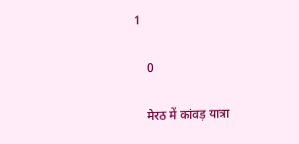1

    0

    मेरठ में कांवड़ यात्रा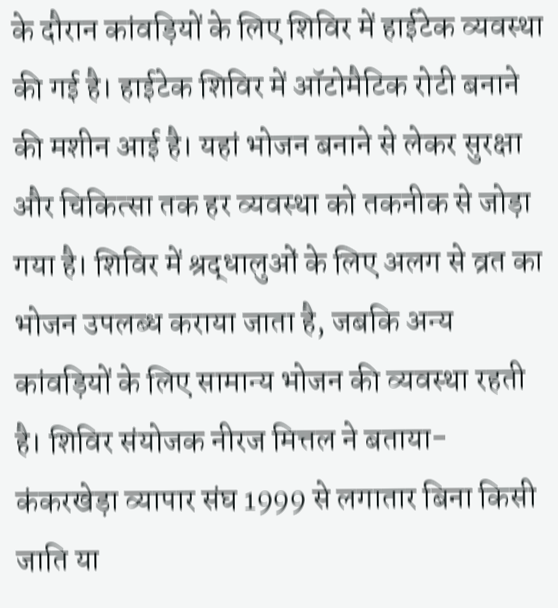के दौरान कांवड़ियों के लिए शिविर में हाईटेक व्यवस्था की गई है। हाईटेक शिविर में ऑटोमैटिक रोटी बनाने की मशीन आई है। यहां भोजन बनाने से लेकर सुरक्षा और चिकित्सा तक हर व्यवस्था को तकनीक से जोड़ा गया है। शिविर में श्रद्धालुओं के लिए अलग से व्रत का भोजन उपलब्ध कराया जाता है, जबकि अन्य कांवड़ियों के लिए सामान्य भोजन की व्यवस्था रहती है। शिविर संयोजक नीरज मित्तल ने बताया- कंकरखेड़ा व्यापार संघ 1999 से लगातार बिना किसी जाति या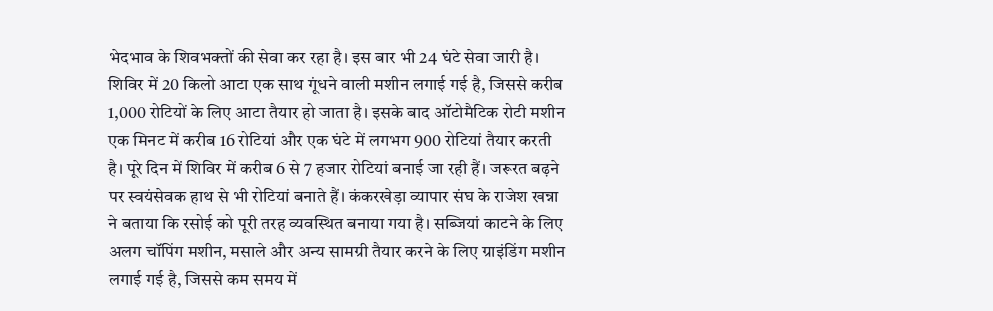भेदभाव के शिवभक्तों की सेवा कर रहा है। इस बार भी 24 घंटे सेवा जारी है। शिविर में 20 किलो आटा एक साथ गूंधने वाली मशीन लगाई गई है, जिससे करीब 1,000 रोटियों के लिए आटा तैयार हो जाता है। इसके बाद ऑटोमैटिक रोटी मशीन एक मिनट में करीब 16 रोटियां और एक घंटे में लगभग 900 रोटियां तैयार करती है। पूरे दिन में शिविर में करीब 6 से 7 हजार रोटियां बनाई जा रही हैं। जरूरत बढ़ने पर स्वयंसेवक हाथ से भी रोटियां बनाते हैं। कंकरखेड़ा व्यापार संघ के राजेश खन्ना ने बताया कि रसोई को पूरी तरह व्यवस्थित बनाया गया है। सब्जियां काटने के लिए अलग चॉपिंग मशीन, मसाले और अन्य सामग्री तैयार करने के लिए ग्राइंडिंग मशीन लगाई गई है, जिससे कम समय में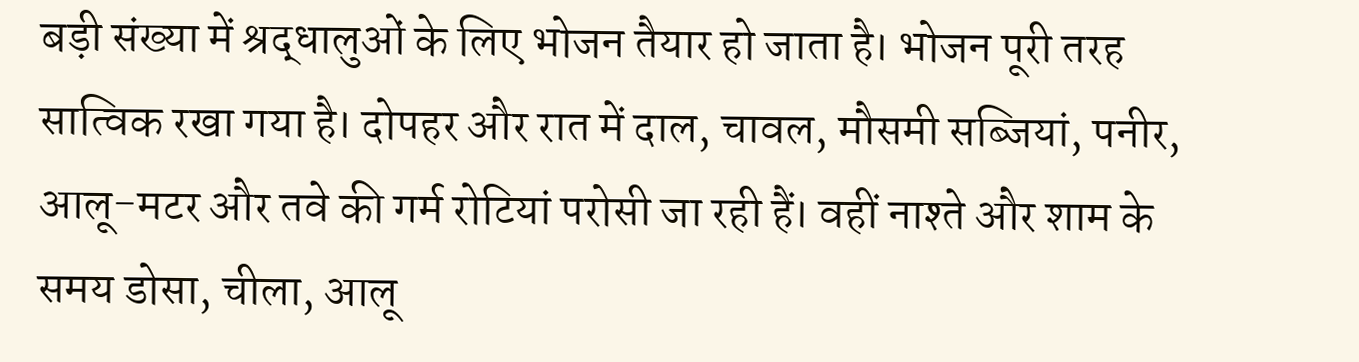बड़ी संख्या में श्रद्धालुओं के लिए भोजन तैयार हो जाता है। भोजन पूरी तरह सात्विक रखा गया है। दोपहर और रात में दाल, चावल, मौसमी सब्जियां, पनीर, आलू-मटर और तवे की गर्म रोटियां परोसी जा रही हैं। वहीं नाश्ते और शाम के समय डोसा, चीला, आलू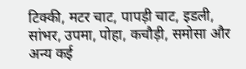टिक्की, मटर चाट, पापड़ी चाट, इडली, सांभर, उपमा, पोहा, कचौड़ी, समोसा और अन्य कई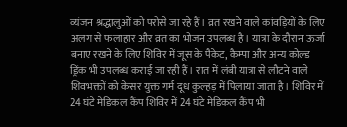व्यंजन श्रद्धालुओं को परोसे जा रहे हैं। व्रत रखने वाले कांवड़ियों के लिए अलग से फलाहार और व्रत का भोजन उपलब्ध है। यात्रा के दौरान ऊर्जा बनाए रखने के लिए शिविर में जूस के पैकेट, कैम्पा और अन्य कोल्ड ड्रिंक भी उपलब्ध कराई जा रही हैं। रात में लंबी यात्रा से लौटने वाले शिवभक्तों को केसर युक्त गर्म दूध कुल्हड़ में पिलाया जाता है। शिविर में 24 घंटे मेडिकल कैंप शिविर में 24 घंटे मेडिकल कैंप भी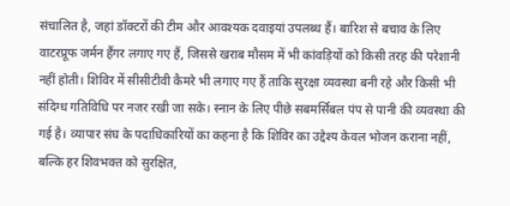संचालित है, जहां डॉक्टरों की टीम और आवश्यक दवाइयां उपलब्ध हैं। बारिश से बचाव के लिए वाटरप्रूफ जर्मन हैंगर लगाए गए हैं, जिससे खराब मौसम में भी कांवड़ियों को किसी तरह की परेशानी नहीं होती। शिविर में सीसीटीवी कैमरे भी लगाए गए हैं ताकि सुरक्षा व्यवस्था बनी रहे और किसी भी संदिग्ध गतिविधि पर नजर रखी जा सके। स्नान के लिए पीछे सबमर्सिबल पंप से पानी की व्यवस्था की गई है। व्यापार संघ के पदाधिकारियों का कहना है कि शिविर का उद्देश्य केवल भोजन कराना नहीं, बल्कि हर शिवभक्त को सुरक्षित,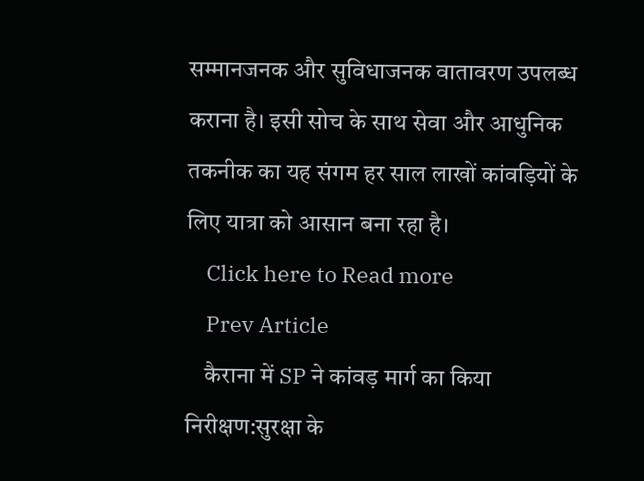सम्मानजनक और सुविधाजनक वातावरण उपलब्ध कराना है। इसी सोच के साथ सेवा और आधुनिक तकनीक का यह संगम हर साल लाखों कांवड़ियों के लिए यात्रा को आसान बना रहा है।
    Click here to Read more
    Prev Article
    कैराना में SP ने कांवड़ मार्ग का किया निरीक्षण:सुरक्षा के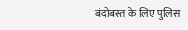बंदोबस्त के लिए पुलिस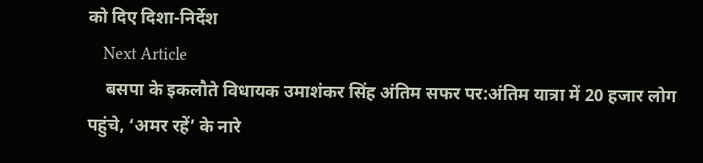को दिए दिशा-निर्देश
    Next Article
    बसपा के इकलौते विधायक उमाशंकर सिंह अंतिम सफर पर:अंतिम यात्रा में 20 हजार लोग पहुंचे, ‘अमर रहें’ के नारे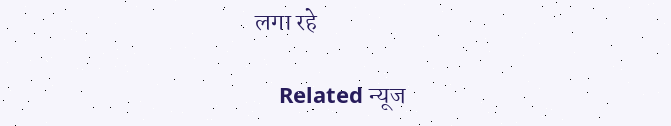लगा रहे

    Related न्यूज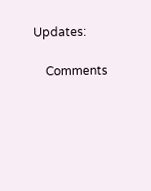Updates:

    Comments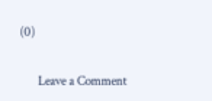(0)

      Leave a Comment